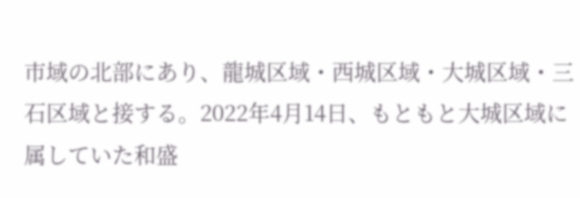市域の北部にあり、龍城区域・西城区域・大城区域・三石区域と接する。2022年4月14日、もともと大城区域に属していた和盛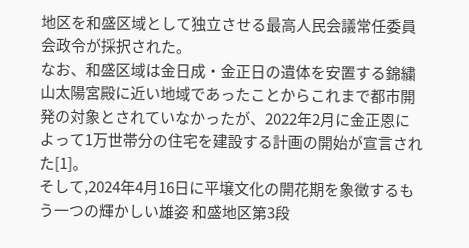地区を和盛区域として独立させる最高人民会議常任委員会政令が採択された。
なお、和盛区域は金日成・金正日の遺体を安置する錦繍山太陽宮殿に近い地域であったことからこれまで都市開発の対象とされていなかったが、2022年2月に金正恩によって1万世帯分の住宅を建設する計画の開始が宣言された[1]。
そして,2024年4月16日に平壌文化の開花期を象徴するもう一つの輝かしい雄姿 和盛地区第3段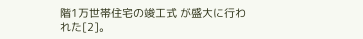階1万世帯住宅の竣工式 が盛大に行われた[2]。